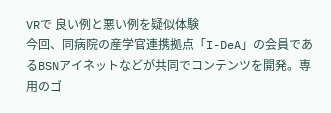VRで 良い例と悪い例を疑似体験
今回、同病院の産学官連携拠点「I-DeA」の会員であるBSNアイネットなどが共同でコンテンツを開発。専用のゴ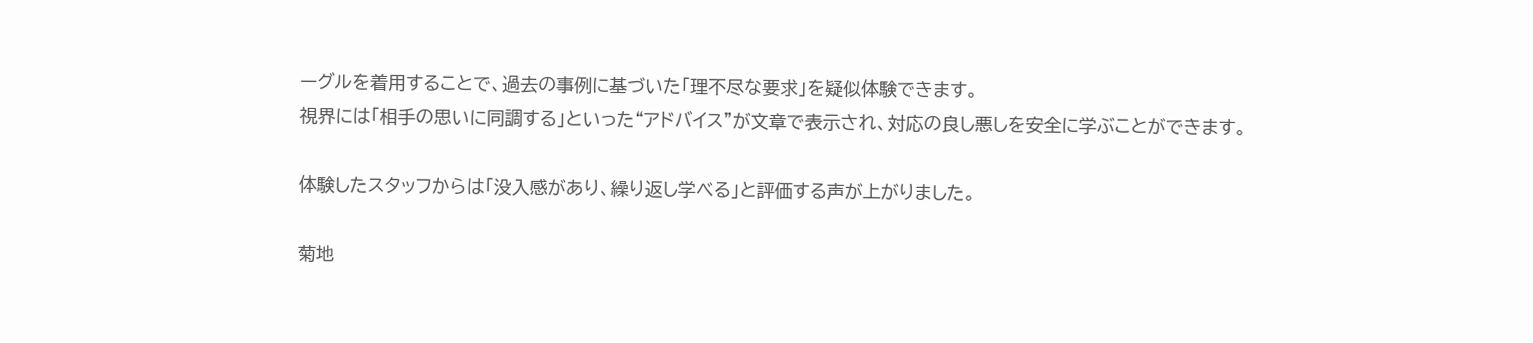ーグルを着用することで、過去の事例に基づいた「理不尽な要求」を疑似体験できます。
視界には「相手の思いに同調する」といった“アドバイス”が文章で表示され、対応の良し悪しを安全に学ぶことができます。

体験したスタッフからは「没入感があり、繰り返し学べる」と評価する声が上がりました。

菊地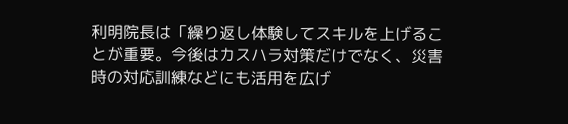利明院長は「繰り返し体験してスキルを上げることが重要。今後はカスハラ対策だけでなく、災害時の対応訓練などにも活用を広げ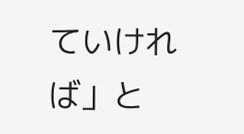ていければ」と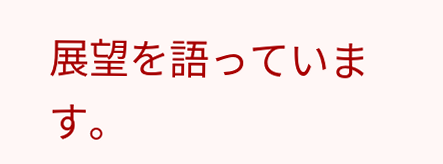展望を語っています。